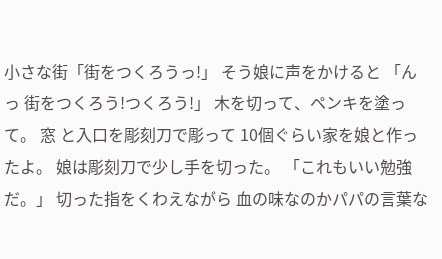小さな街「街をつくろうっ!」 そう娘に声をかけると 「んっ 街をつくろう!つくろう!」 木を切って、ペンキを塗って。 窓 と入口を彫刻刀で彫って 10個ぐらい家を娘と作ったよ。 娘は彫刻刀で少し手を切った。 「これもいい勉強だ。」 切った指をくわえながら 血の味なのかパパの言葉な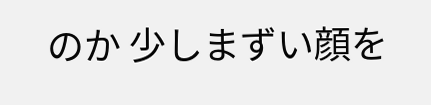のか 少しまずい顔を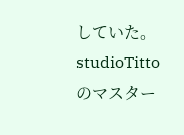していた。 studioTitto のマスター